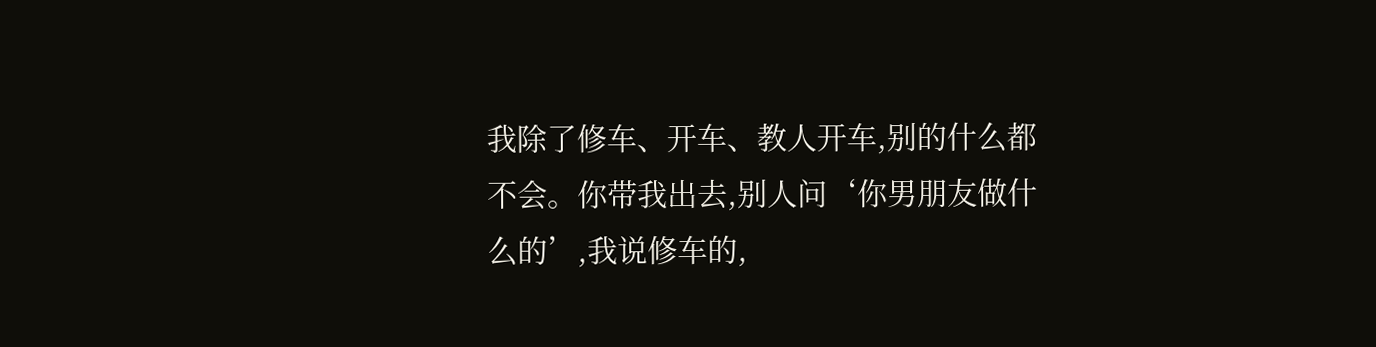我除了修车、开车、教人开车,别的什么都不会。你带我出去,别人问‘你男朋友做什么的’,我说修车的,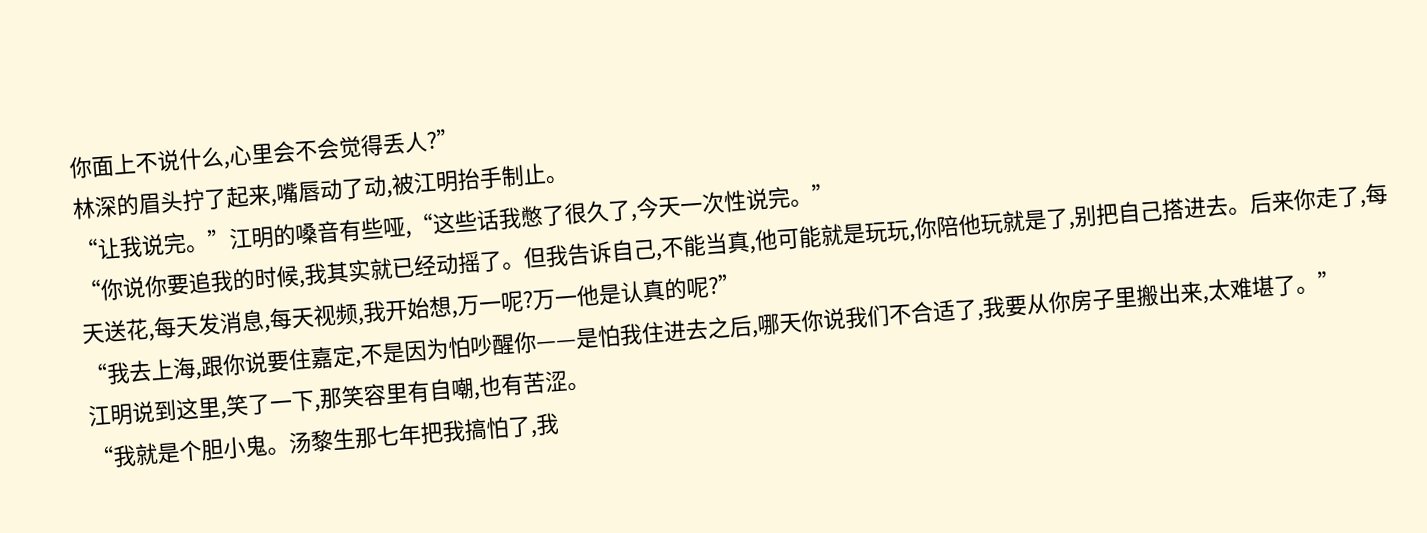你面上不说什么,心里会不会觉得丢人?”
林深的眉头拧了起来,嘴唇动了动,被江明抬手制止。
“让我说完。”江明的嗓音有些哑,“这些话我憋了很久了,今天一次性说完。”
“你说你要追我的时候,我其实就已经动摇了。但我告诉自己,不能当真,他可能就是玩玩,你陪他玩就是了,别把自己搭进去。后来你走了,每天送花,每天发消息,每天视频,我开始想,万一呢?万一他是认真的呢?”
“我去上海,跟你说要住嘉定,不是因为怕吵醒你——是怕我住进去之后,哪天你说我们不合适了,我要从你房子里搬出来,太难堪了。”
江明说到这里,笑了一下,那笑容里有自嘲,也有苦涩。
“我就是个胆小鬼。汤黎生那七年把我搞怕了,我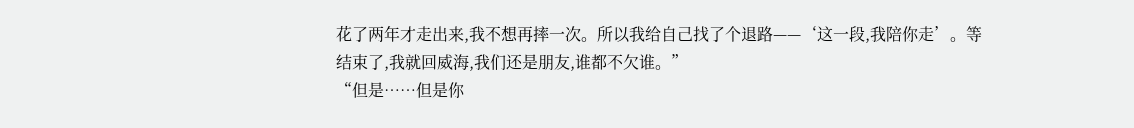花了两年才走出来,我不想再摔一次。所以我给自己找了个退路——‘这一段,我陪你走’。等结束了,我就回威海,我们还是朋友,谁都不欠谁。”
“但是……但是你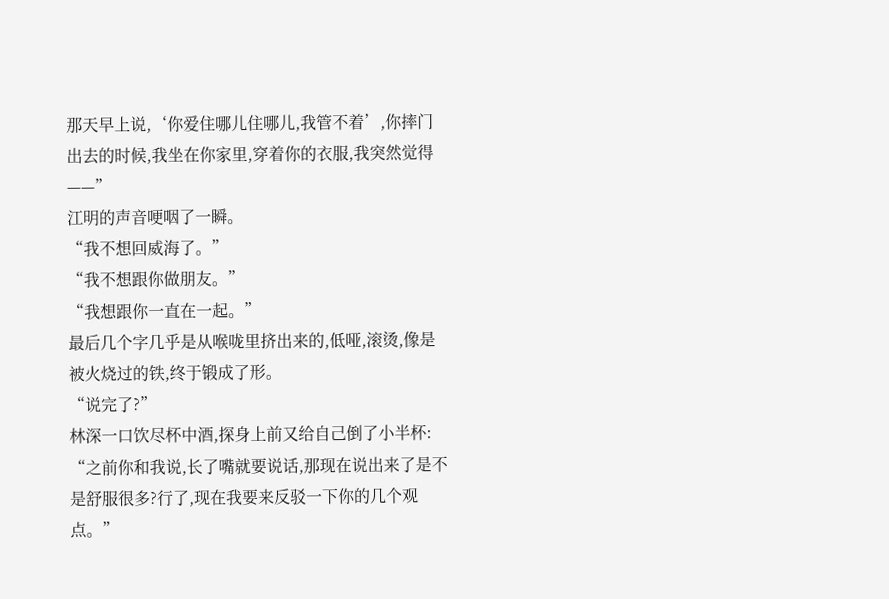那天早上说,‘你爱住哪儿住哪儿,我管不着’,你摔门出去的时候,我坐在你家里,穿着你的衣服,我突然觉得——”
江明的声音哽咽了一瞬。
“我不想回威海了。”
“我不想跟你做朋友。”
“我想跟你一直在一起。”
最后几个字几乎是从喉咙里挤出来的,低哑,滚烫,像是被火烧过的铁,终于锻成了形。
“说完了?”
林深一口饮尽杯中酒,探身上前又给自己倒了小半杯:
“之前你和我说,长了嘴就要说话,那现在说出来了是不是舒服很多?行了,现在我要来反驳一下你的几个观点。”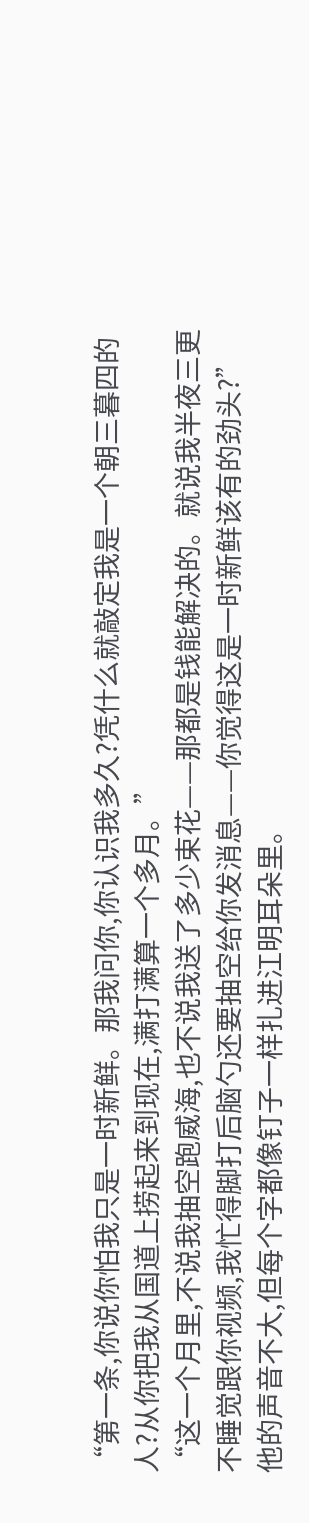“第一条,你说你怕我只是一时新鲜。那我问你,你认识我多久?凭什么就敲定我是一个朝三暮四的人?从你把我从国道上捞起来到现在,满打满算一个多月。”
“这一个月里,不说我抽空跑威海,也不说我送了多少束花——那都是钱能解决的。就说我半夜三更不睡觉跟你视频,我忙得脚打后脑勺还要抽空给你发消息——你觉得这是一时新鲜该有的劲头?”
他的声音不大,但每个字都像钉子一样扎进江明耳朵里。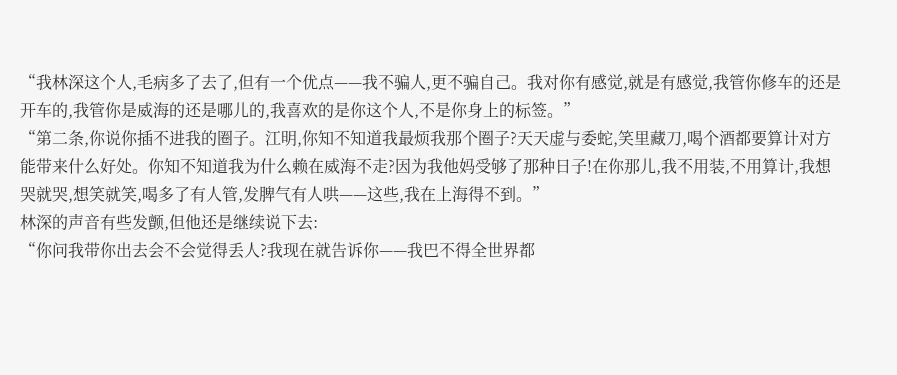“我林深这个人,毛病多了去了,但有一个优点——我不骗人,更不骗自己。我对你有感觉,就是有感觉,我管你修车的还是开车的,我管你是威海的还是哪儿的,我喜欢的是你这个人,不是你身上的标签。”
“第二条,你说你插不进我的圈子。江明,你知不知道我最烦我那个圈子?天天虚与委蛇,笑里藏刀,喝个酒都要算计对方能带来什么好处。你知不知道我为什么赖在威海不走?因为我他妈受够了那种日子!在你那儿,我不用装,不用算计,我想哭就哭,想笑就笑,喝多了有人管,发脾气有人哄——这些,我在上海得不到。”
林深的声音有些发颤,但他还是继续说下去:
“你问我带你出去会不会觉得丢人?我现在就告诉你——我巴不得全世界都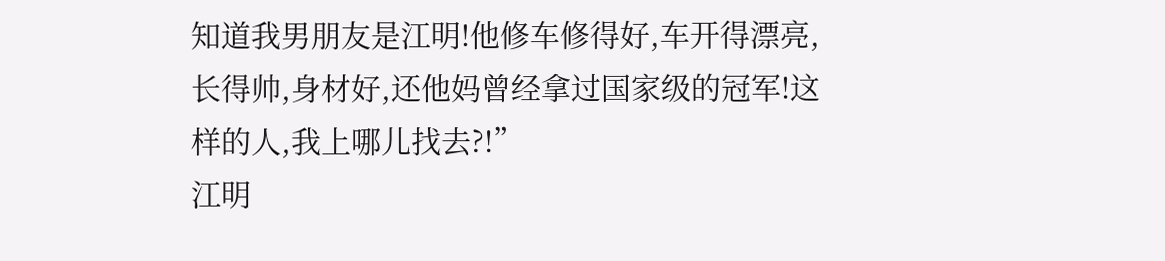知道我男朋友是江明!他修车修得好,车开得漂亮,长得帅,身材好,还他妈曾经拿过国家级的冠军!这样的人,我上哪儿找去?!”
江明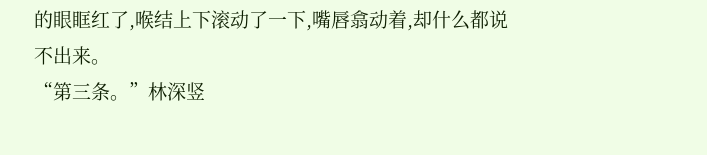的眼眶红了,喉结上下滚动了一下,嘴唇翕动着,却什么都说不出来。
“第三条。”林深竖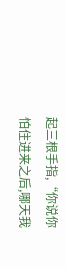起三根手指,“你说你怕住进来之后,哪天我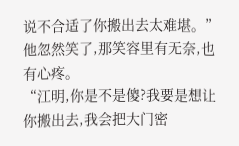说不合适了你搬出去太难堪。”
他忽然笑了,那笑容里有无奈,也有心疼。
“江明,你是不是傻?我要是想让你搬出去,我会把大门密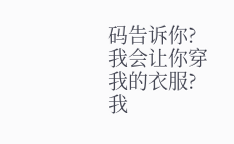码告诉你?我会让你穿我的衣服?我